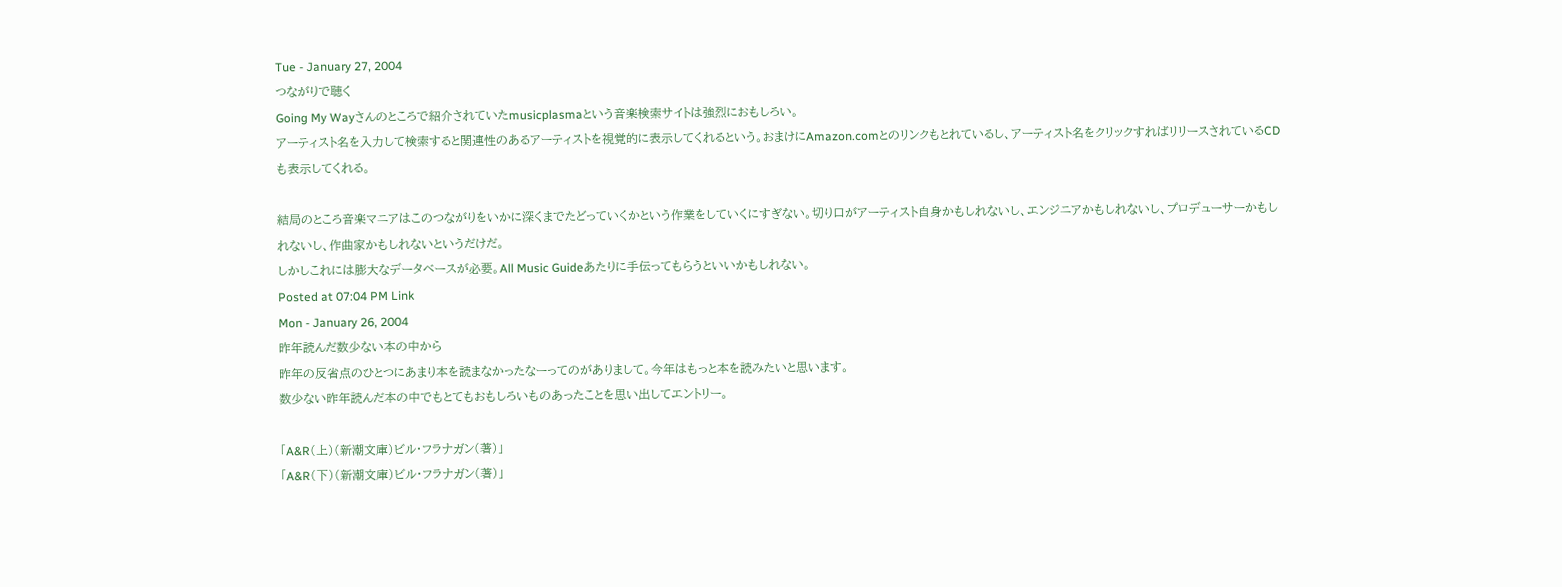Tue - January 27, 2004
つながりで聴く
Going My Wayさんのところで紹介されていたmusicplasmaという音楽検索サイトは強烈におもしろい。
アーティスト名を入力して検索すると関連性のあるアーティストを視覚的に表示してくれるという。おまけにAmazon.comとのリンクもとれているし、アーティスト名をクリックすればリリースされているCDも表示してくれる。

結局のところ音楽マニアはこのつながりをいかに深くまでたどっていくかという作業をしていくにすぎない。切り口がアーティスト自身かもしれないし、エンジニアかもしれないし、プロデューサーかもしれないし、作曲家かもしれないというだけだ。
しかしこれには膨大なデータベースが必要。All Music Guideあたりに手伝ってもらうといいかもしれない。
Posted at 07:04 PM Link
Mon - January 26, 2004
昨年読んだ数少ない本の中から
昨年の反省点のひとつにあまり本を読まなかったなーってのがありまして。今年はもっと本を読みたいと思います。
数少ない昨年読んだ本の中でもとてもおもしろいものあったことを思い出してエントリー。

「A&R(上)(新潮文庫)ビル・フラナガン(著)」
「A&R(下)(新潮文庫)ビル・フラナガン(著)」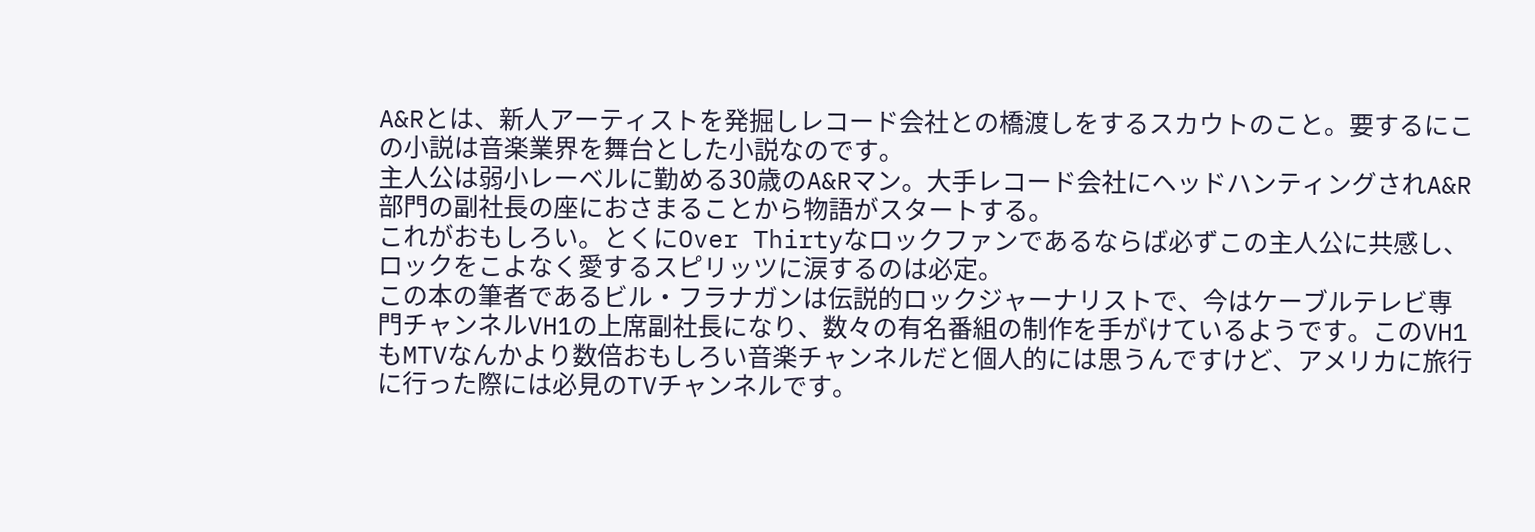A&Rとは、新人アーティストを発掘しレコード会社との橋渡しをするスカウトのこと。要するにこの小説は音楽業界を舞台とした小説なのです。
主人公は弱小レーベルに勤める30歳のA&Rマン。大手レコード会社にヘッドハンティングされA&R部門の副社長の座におさまることから物語がスタートする。
これがおもしろい。とくにOver Thirtyなロックファンであるならば必ずこの主人公に共感し、ロックをこよなく愛するスピリッツに涙するのは必定。
この本の筆者であるビル・フラナガンは伝説的ロックジャーナリストで、今はケーブルテレビ専門チャンネルVH1の上席副社長になり、数々の有名番組の制作を手がけているようです。このVH1もMTVなんかより数倍おもしろい音楽チャンネルだと個人的には思うんですけど、アメリカに旅行に行った際には必見のTVチャンネルです。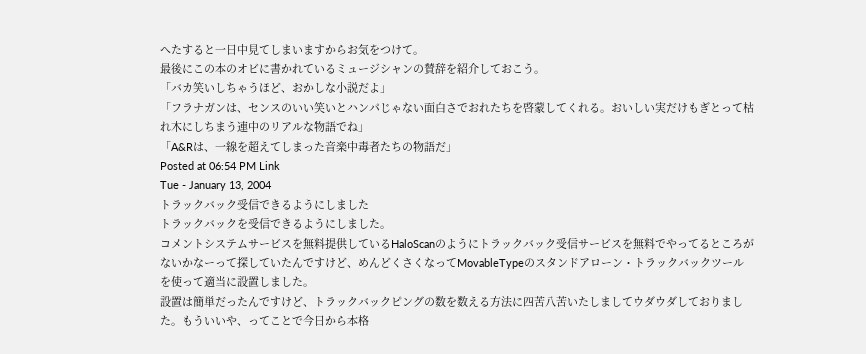へたすると一日中見てしまいますからお気をつけて。
最後にこの本のオビに書かれているミュージシャンの賛辞を紹介しておこう。
「バカ笑いしちゃうほど、おかしな小説だよ」
「フラナガンは、センスのいい笑いとハンパじゃない面白さでおれたちを啓蒙してくれる。おいしい実だけもぎとって枯れ木にしちまう連中のリアルな物語でね」
「A&Rは、一線を超えてしまった音楽中毒者たちの物語だ」
Posted at 06:54 PM Link
Tue - January 13, 2004
トラックバック受信できるようにしました
トラックバックを受信できるようにしました。
コメントシステムサービスを無料提供しているHaloScanのようにトラックバック受信サービスを無料でやってるところがないかなーって探していたんですけど、めんどくさくなってMovableTypeのスタンドアローン・トラックバックツールを使って適当に設置しました。
設置は簡単だったんですけど、トラックバックピングの数を数える方法に四苦八苦いたしましてウダウダしておりました。もういいや、ってことで今日から本格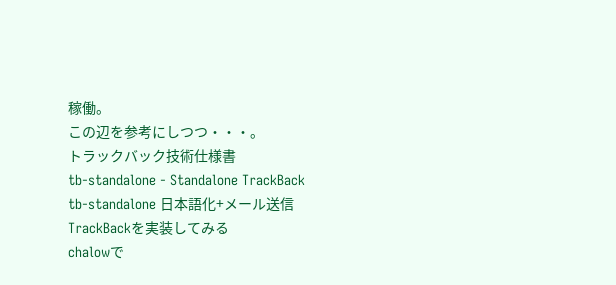稼働。
この辺を参考にしつつ・・・。
トラックバック技術仕様書
tb-standalone - Standalone TrackBack
tb-standalone 日本語化+メール送信
TrackBackを実装してみる
chalowで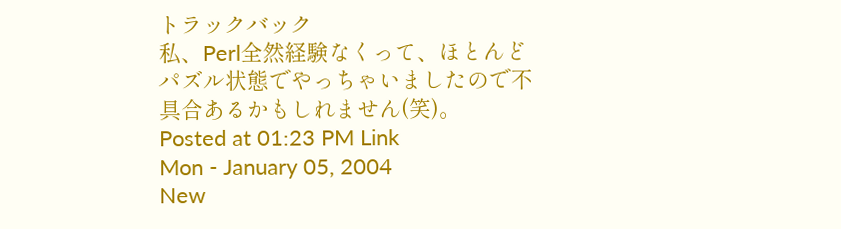トラックバック
私、Perl全然経験なくって、ほとんどパズル状態でやっちゃいましたので不具合あるかもしれません(笑)。
Posted at 01:23 PM Link
Mon - January 05, 2004
New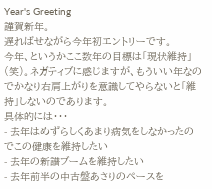Year's Greeting
謹賀新年。
遅ればせながら今年初エントリーです。
今年、というかここ数年の目標は「現状維持」(笑)。ネガティブに感じますが、もういい年なのでかなり右肩上がりを意識してやらないと「維持」しないのであります。
具体的には・・・
- 去年はめずらしくあまり病気をしなかったのでこの健康を維持したい
- 去年の新譜ブームを維持したい
- 去年前半の中古盤あさりのペースを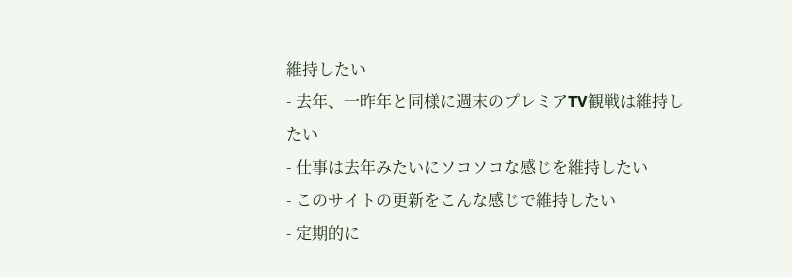維持したい
- 去年、一昨年と同様に週末のプレミアTV観戦は維持したい
- 仕事は去年みたいにソコソコな感じを維持したい
- このサイトの更新をこんな感じで維持したい
- 定期的に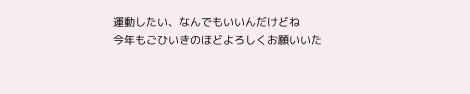運動したい、なんでもいいんだけどね
今年もごひいきのほどよろしくお願いいた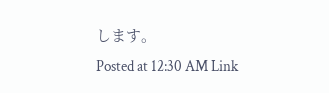します。
Posted at 12:30 AM Link